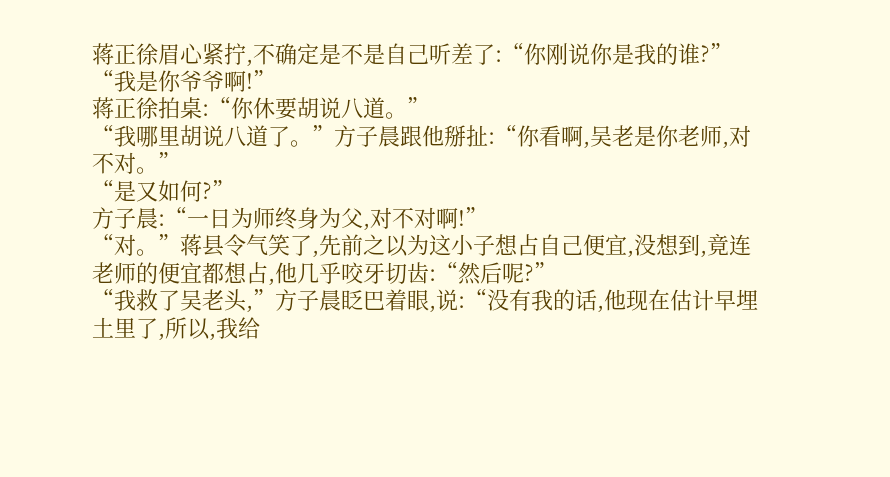蒋正徐眉心紧拧,不确定是不是自己听差了:“你刚说你是我的谁?”
“我是你爷爷啊!”
蒋正徐拍桌:“你休要胡说八道。”
“我哪里胡说八道了。”方子晨跟他掰扯:“你看啊,吴老是你老师,对不对。”
“是又如何?”
方子晨:“一日为师终身为父,对不对啊!”
“对。”蒋县令气笑了,先前之以为这小子想占自己便宜,没想到,竟连老师的便宜都想占,他几乎咬牙切齿:“然后呢?”
“我救了吴老头,”方子晨眨巴着眼,说:“没有我的话,他现在估计早埋土里了,所以,我给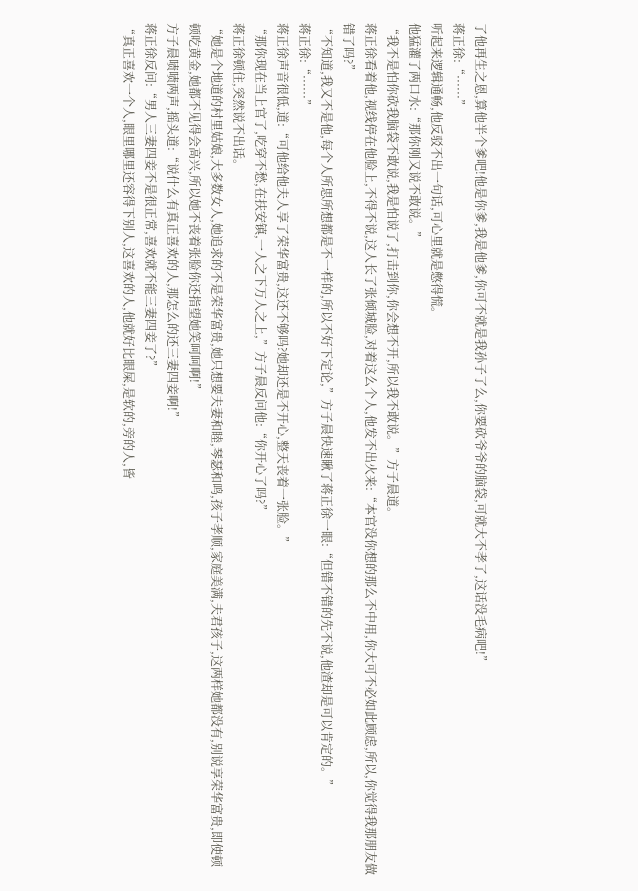了他再生之恩,算他半个爹吧!他是你爹,我是他爹,你可不就是我孙子了么,你要砍爷爷的脑袋,可就大不孝了,这话没毛病吧!”
蒋正徐:“······”
听起来逻辑通畅,他反驳不出一句话,可心里就是憋得慌。
他猛灌了两口水:“那你刚又说不敢说。”
“我不是怕你砍我脑袋不敢说,我是怕说了,打击到你,你会想不开,所以我不敢说。”方子晨道。
蒋正徐看着他,视线停在他脸上,不得不说,这人长了张倾城脸,对着这么个人,他发不出火来:“本官没你想的那么不中用,你大可不必如此顾虑,所以,你觉得我那朋友做错了吗?”
“不知道,我又不是他,每个人所思所想都是不一样的,所以不好下定论,”方子晨快速瞅了蒋正徐一眼:“但错不错的先不说,他渣却是可以肯定的。”
蒋正徐:“······”
蒋正徐声音很低,道:“可他给他夫人享了荣华富贵,这还不够吗?她却还是不开心,整天丧着一张脸。”
“那你现在当上官了,吃穿不愁,在扶安镇,一人之下万人之上,”方子晨反问他:“你开心了吗?”
蒋正徐顿住,突然说不出话。
“她是个地道的村里姑娘,大多数女人,她追求的不是荣华富贵,她只想要夫妻和睦,琴瑟和鸣,孩子孝顺,家庭美满,夫君孩子,这两样她都没有,别说享荣华富贵,即使顿顿吃黄金,她都不见得会高兴,所以她不丧着张脸你还指望她笑呵呵啊!”
方子晨啧啧两声,摇头道:“说什么有真正喜欢的人,那怎么的还三妻四妾啊!”
蒋正徐反问:“男人三妻四妾不是很正常,喜欢就不能三妻四妾了?”
“真正喜欢一个人,眼里哪里还容得下别人,这喜欢的人,他就好比眼屎,是软的,旁的人,皆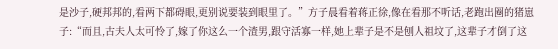是沙子,硬邦邦的,看两下都碍眼,更别说要装到眼里了。”方子晨看着蒋正徐,像在看那不听话,老跑出圈的猪崽子:“而且,古夫人太可怜了,嫁了你这么一个渣男,跟守活寡一样,她上辈子是不是刨人祖坟了,这辈子才倒了这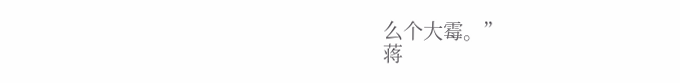么个大霉。”
蒋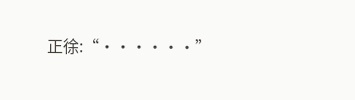正徐:“······”